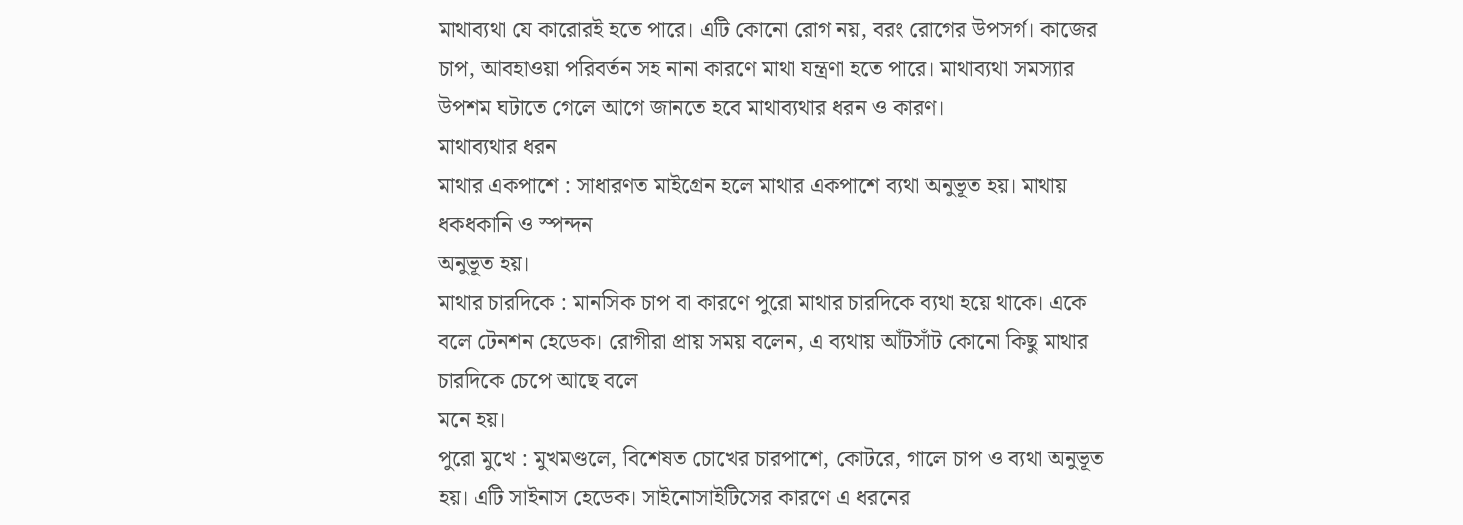মাথাব্যথা যে কারোরই হতে পারে। এটি কোনো রোগ নয়, বরং রোগের উপসর্গ। কাজের চাপ, আবহাওয়া পরিবর্তন সহ নানা কারণে মাথা যন্ত্রণা হতে পারে। মাথাব্যথা সমস্যার উপশম ঘটাতে গেলে আগে জানতে হবে মাথাব্যথার ধরন ও কারণ।
মাথাব্যথার ধরন
মাথার একপাশে : সাধারণত মাইগ্রেন হলে মাথার একপাশে ব্যথা অনুভূত হয়। মাথায় ধকধকানি ও স্পন্দন
অনুভূত হয়।
মাথার চারদিকে : মানসিক চাপ বা কারণে পুরো মাথার চারদিকে ব্যথা হয়ে থাকে। একে বলে টেনশন হেডেক। রোগীরা প্রায় সময় বলেন, এ ব্যথায় আঁটসাঁট কোনো কিছু মাথার চারদিকে চেপে আছে বলে
মনে হয়।
পুরো মুখে : মুখমণ্ডলে, বিশেষত চোখের চারপাশে, কোটরে, গালে চাপ ও ব্যথা অনুভূত হয়। এটি সাইনাস হেডেক। সাইনোসাইটিসের কারণে এ ধরনের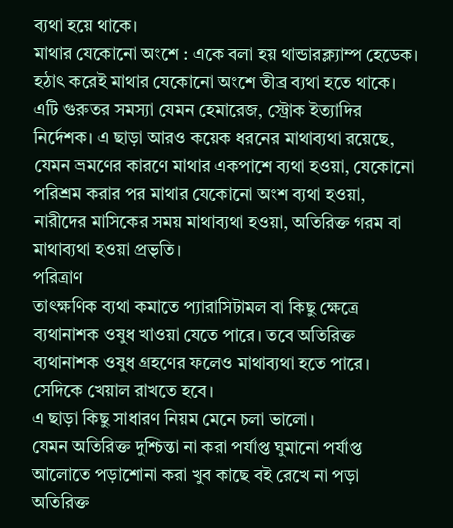ব্যথা হয়ে থাকে।
মাথার যেকোনো অংশে : একে বলা হয় থান্ডারক্ল্যাম্প হেডেক। হঠাৎ করেই মাথার যেকোনো অংশে তীব্র ব্যথা হতে থাকে।
এটি গুরুতর সমস্যা যেমন হেমারেজ, স্ট্রোক ইত্যাদির নির্দেশক। এ ছাড়া আরও কয়েক ধরনের মাথাব্যথা রয়েছে, যেমন ভ্রমণের কারণে মাথার একপাশে ব্যথা হওয়া, যেকোনো পরিশ্রম করার পর মাথার যেকোনো অংশ ব্যথা হওয়া, নারীদের মাসিকের সময় মাথাব্যথা হওয়া, অতিরিক্ত গরম বা মাথাব্যথা হওয়া প্রভৃতি।
পরিত্রাণ
তাৎক্ষণিক ব্যথা কমাতে প্যারাসিটামল বা কিছু ক্ষেত্রে
ব্যথানাশক ওষুধ খাওয়া যেতে পারে। তবে অতিরিক্ত ব্যথানাশক ওষুধ গ্রহণের ফলেও মাথাব্যথা হতে পারে। সেদিকে খেয়াল রাখতে হবে।
এ ছাড়া কিছু সাধারণ নিয়ম মেনে চলা ভালো।
যেমন অতিরিক্ত দুশ্চিন্তা না করা পর্যাপ্ত ঘুমানো পর্যাপ্ত আলোতে পড়াশোনা করা খুব কাছে বই রেখে না পড়া অতিরিক্ত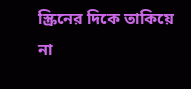স্ক্রিনের দিকে তাকিয়ে না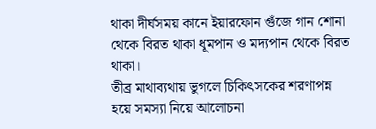থাকা দীর্ঘসময় কানে ইয়ারফোন গুঁজে গান শোনা থেকে বিরত থাকা ধূমপান ও মদ্যপান থেকে বিরত থাকা।
তীব্র মাথাব্যথায় ভুগলে চিকিৎসকের শরণাপন্ন হয়ে সমস্যা নিয়ে আলোচনা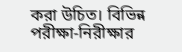করা উচিত। বিভিন্ন পরীক্ষা-নিরীক্ষার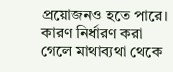প্রয়োজনও হতে পারে। কারণ নির্ধারণ করা গেলে মাথাব্যথা থেকে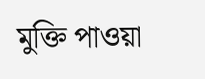মুক্তি পাওয়া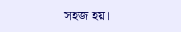সহজ হয়।